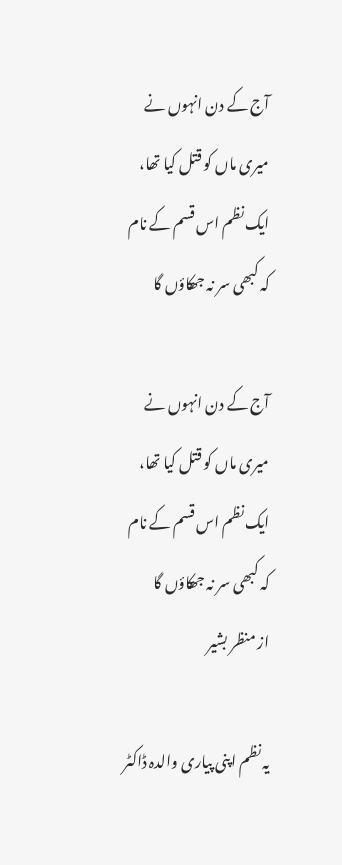آج کے دن انہوں نے میری ماں کو قتل کیا تھا، ایک نظم اس قسم کے نام کہ کبھی سر نہ جھکاؤں گا

آج کے دن انہوں نے میری ماں کو قتل کیا تھا، ایک نظم اس قسم کے نام کہ کبھی سر نہ جھکاؤں گا
از منظر بشیر

یہ نظم اپنی پیاری والدہ ڈاکٹر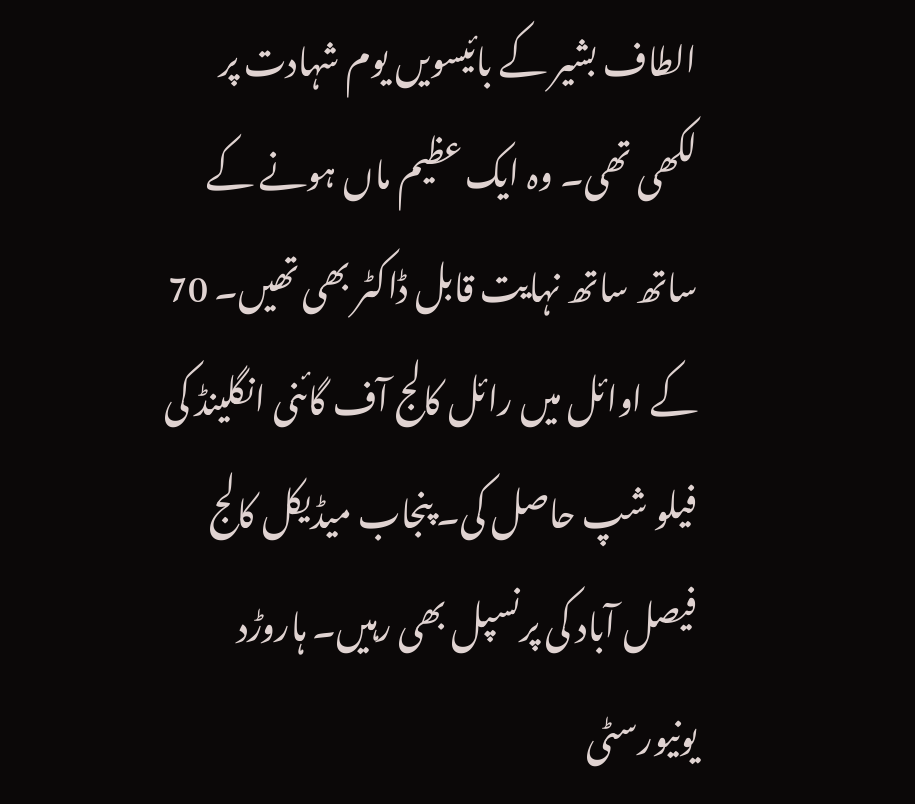الطاف بشیر کے بائیسویں یوم شہادت پر لکھی تھی۔ وہ ایک عظیم ماں ہونے کے ساتھ ساتھ نہایت قابل ڈاکٹر بھی تھیں۔ 70 کے اوائل میں رائل کالج آف گائنی انگلینڈ کی فیلو شپ حاصل کی۔ پنجاب میڈیکل کالج فیصل آباد کی پرنسپل بھی رہیں۔ ہاروڑد یونیورسٹی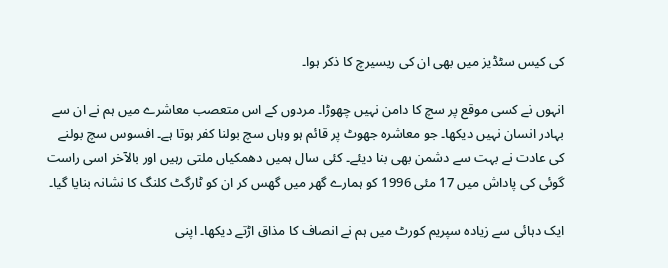کی کیس سٹڈیز میں بھی ان کی ریسیرچ کا ذکر ہوا۔

انہوں نے کسی موقع پر سچ کا دامن نہیں چھوڑا۔ مردوں کے اس متعصب معاشرے میں ہم نے ان سے بہادر انسان نہیں دیکھا۔ جو معاشرہ جھوٹ پر قائم ہو وہاں سچ بولنا کفر ہوتا ہے۔ افسوس سچ بولنے کی عادت نے بہت سے دشمن بھی بنا دیئے۔ کئی سال ہمیں دھمکیاں ملتی رہیں اور بالآخر اسی راست گوئی کی پاداش میں 17 مئی 1996 کو ہمارے گھر میں گھس کر ان کو ٹارگٹ کلنگ کا نشانہ بنایا گیا۔

ایک دہائی سے زیادہ سپریم کورٹ میں ہم نے انصاف کا مذاق اڑتے دیکھا۔ اپنی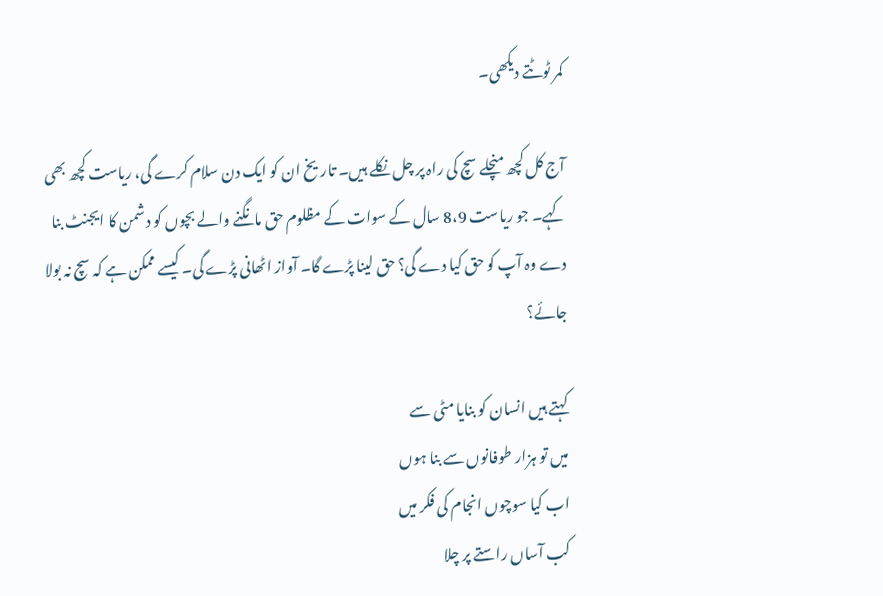کمر ٹوٹتے دیکھی۔

آج کل کچھ منچلے سچ کی راہ پر چل نکلے ہیں۔ تاریخ ان کو ایک دن سلام کرے گی، ریاست کچھ بھی کہے۔ جو ریاست 8،9 سال کے سوات کے مظلوم حق مانگنے والے بچوں کو دشمن کا ایجنٹ بنا دے وہ آپ کو حق کیا دے گی؟ حق لینا پڑے گا۔ آواز اٹھانی پڑے گی۔ کیسے ممکن ہے کہ سچ نہ بولا جائے؟

کہتے ہیں انسان کو بنایا مٹی سے
میں تو ہزار طوفانوں سے بنا ہوں
اب کیا سوچوں انجام کی فکر میں
کب آساں راستے پر چلا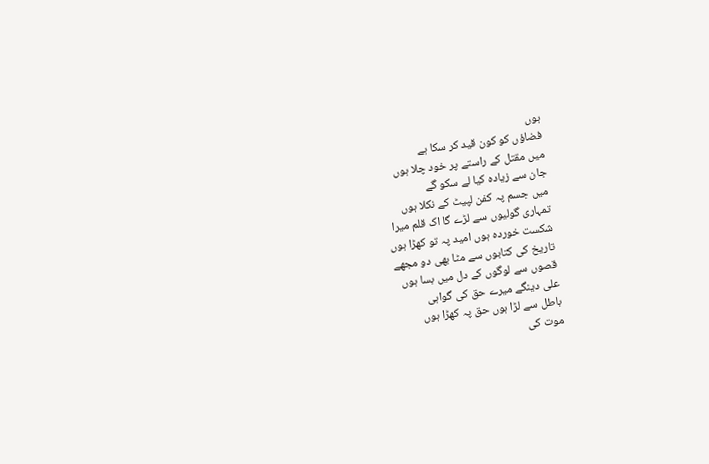ہوں
فضاؤں کو کون قید کر سکا ہے
میں مقتل کے راستے پر خود چلا ہوں
جان سے زیادہ کیا لے سکو گے
میں جسم پہ کفن لپیٹ کے نکلا ہوں
تمہاری گولیوں سے لڑے گا اک قلم میرا
شکست خوردہ ہوں امید پہ تو کھڑا ہوں
تاریخ کی کتابوں سے مٹا بھی دو مجھے
قصوں سے لوگوں کے دل میں بسا ہوں
علی دینگے میرے حق کی گواہی
باطل سے لڑا ہوں حق پہ کھڑا ہوں
موت کی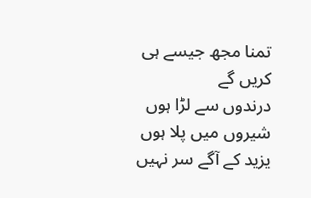تمنا مجھ جیسے ہی کریں گے
درندوں سے لڑا ہوں شیروں میں پلا ہوں
یزید کے آگے سر نہیں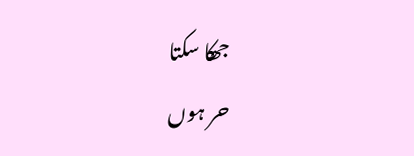جھکا سکتا
حر ہوں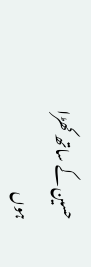حسین کے ساتھ کھڑا ہوں